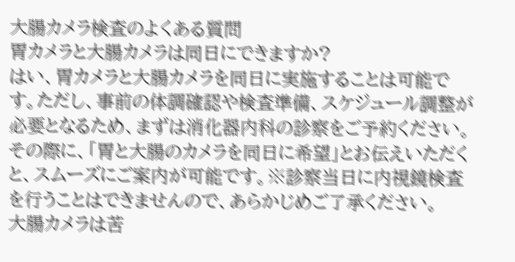大腸カメラ検査のよくある質問
胃カメラと大腸カメラは同日にできますか?
はい、胃カメラと大腸カメラを同日に実施することは可能です。ただし、事前の体調確認や検査準備、スケジュール調整が必要となるため、まずは消化器内科の診察をご予約ください。その際に、「胃と大腸のカメラを同日に希望」とお伝えいただくと、スムーズにご案内が可能です。※診察当日に内視鏡検査を行うことはできませんので、あらかじめご了承ください。
大腸カメラは苦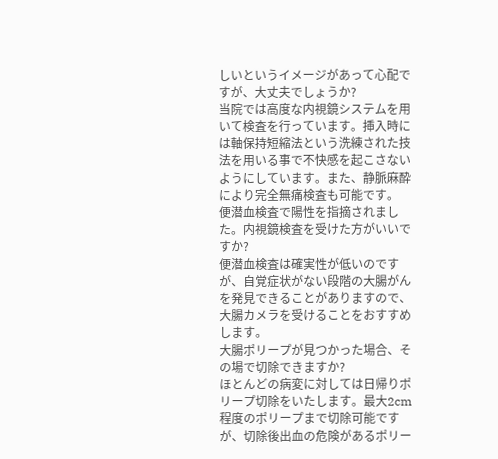しいというイメージがあって心配ですが、大丈夫でしょうか?
当院では高度な内視鏡システムを用いて検査を行っています。挿入時には軸保持短縮法という洗練された技法を用いる事で不快感を起こさないようにしています。また、静脈麻酔により完全無痛検査も可能です。
便潜血検査で陽性を指摘されました。内視鏡検査を受けた方がいいですか?
便潜血検査は確実性が低いのですが、自覚症状がない段階の大腸がんを発見できることがありますので、大腸カメラを受けることをおすすめします。
大腸ポリープが見つかった場合、その場で切除できますか?
ほとんどの病変に対しては日帰りポリープ切除をいたします。最大2cm程度のポリープまで切除可能ですが、切除後出血の危険があるポリー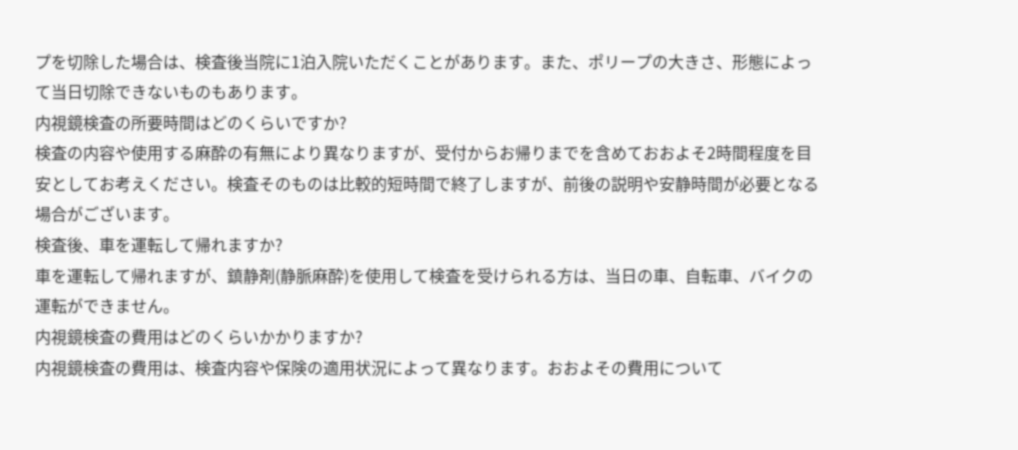プを切除した場合は、検査後当院に1泊入院いただくことがあります。また、ポリープの大きさ、形態によって当日切除できないものもあります。
内視鏡検査の所要時間はどのくらいですか?
検査の内容や使用する麻酔の有無により異なりますが、受付からお帰りまでを含めておおよそ2時間程度を目安としてお考えください。検査そのものは比較的短時間で終了しますが、前後の説明や安静時間が必要となる場合がございます。
検査後、車を運転して帰れますか?
車を運転して帰れますが、鎮静剤(静脈麻酔)を使用して検査を受けられる方は、当日の車、自転車、バイクの運転ができません。
内視鏡検査の費用はどのくらいかかりますか?
内視鏡検査の費用は、検査内容や保険の適用状況によって異なります。おおよその費用について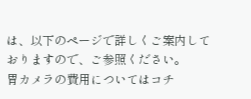は、以下のページで詳しくご案内しておりますので、ご参照ください。
胃カメラの費用についてはコチ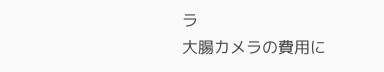ラ
大腸カメラの費用に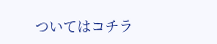ついてはコチラ